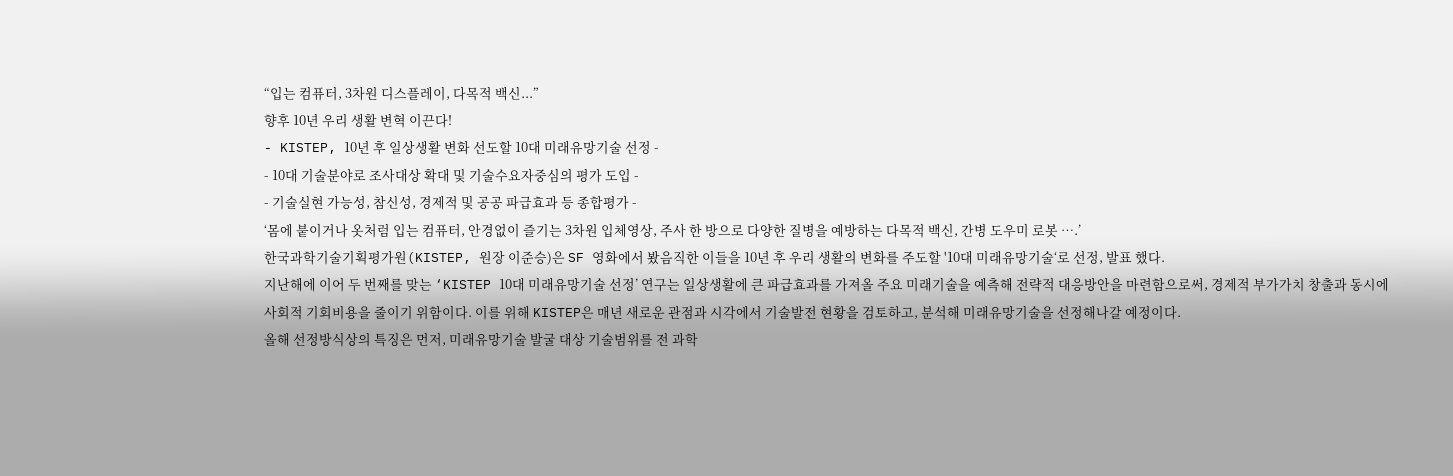“입는 컴퓨터, 3차원 디스플레이, 다목적 백신...”
향후 10년 우리 생활 변혁 이끈다!
- KISTEP, 10년 후 일상생활 변화 선도할 10대 미래유망기술 선정 -
- 10대 기술분야로 조사대상 확대 및 기술수요자중심의 평가 도입 -
- 기술실현 가능성, 참신성, 경제적 및 공공 파급효과 등 종합평가 -
‘몸에 붙이거나 옷처럼 입는 컴퓨터, 안경없이 즐기는 3차원 입체영상, 주사 한 방으로 다양한 질병을 예방하는 다목적 백신, 간병 도우미 로봇 ….’
한국과학기술기획평가원(KISTEP, 원장 이준승)은 SF 영화에서 봤음직한 이들을 10년 후 우리 생활의 변화를 주도할 '10대 미래유망기술‘로 선정, 발표 했다.
지난해에 이어 두 번째를 맞는 ‘KISTEP 10대 미래유망기술 선정’ 연구는 일상생활에 큰 파급효과를 가져올 주요 미래기술을 예측해 전략적 대응방안을 마련함으로써, 경제적 부가가치 창출과 동시에 사회적 기회비용을 줄이기 위함이다. 이를 위해 KISTEP은 매년 새로운 관점과 시각에서 기술발전 현황을 검토하고, 분석해 미래유망기술을 선정해나갈 예정이다.
올해 선정방식상의 특징은 먼저, 미래유망기술 발굴 대상 기술범위를 전 과학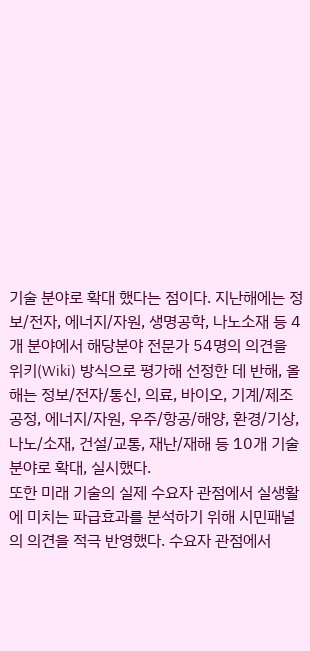기술 분야로 확대 했다는 점이다. 지난해에는 정보/전자, 에너지/자원, 생명공학, 나노소재 등 4개 분야에서 해당분야 전문가 54명의 의견을 위키(Wiki) 방식으로 평가해 선정한 데 반해, 올해는 정보/전자/통신, 의료, 바이오, 기계/제조공정, 에너지/자원, 우주/항공/해양, 환경/기상, 나노/소재, 건설/교통, 재난/재해 등 10개 기술분야로 확대, 실시했다.
또한 미래 기술의 실제 수요자 관점에서 실생활에 미치는 파급효과를 분석하기 위해 시민패널의 의견을 적극 반영했다. 수요자 관점에서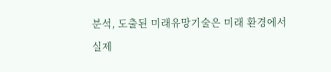분석, 도출된 미래유망기술은 미래 환경에서 실제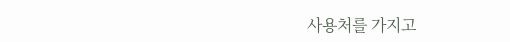사용처를 가지고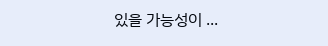있을 가능성이 ...